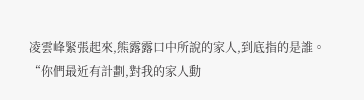凌雲峰緊張起來,熊露露口中所說的家人,到底指的是誰。
“你們最近有計劃,對我的家人動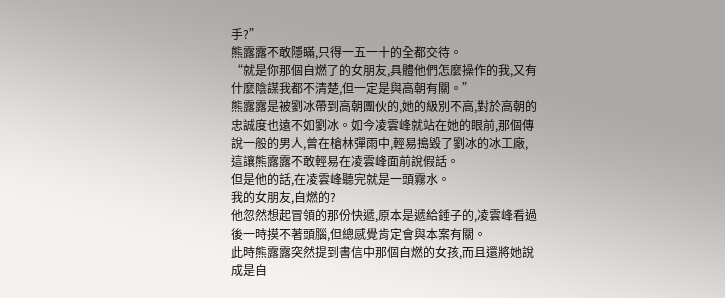手?”
熊露露不敢隱瞞,只得一五一十的全都交待。
“就是你那個自燃了的女朋友,具體他們怎麼操作的我,又有什麼陰謀我都不清楚,但一定是與高朝有關。”
熊露露是被劉冰帶到高朝團伙的,她的級別不高,對於高朝的忠誠度也遠不如劉冰。如今凌雲峰就站在她的眼前,那個傳說一般的男人,曾在槍林彈雨中,輕易搗毀了劉冰的冰工廠,這讓熊露露不敢輕易在凌雲峰面前說假話。
但是他的話,在凌雲峰聽完就是一頭霧水。
我的女朋友,自燃的?
他忽然想起冒領的那份快遞,原本是遞給錘子的,凌雲峰看過後一時摸不著頭腦,但總感覺肯定會與本案有關。
此時熊露露突然提到書信中那個自燃的女孩,而且還將她說成是自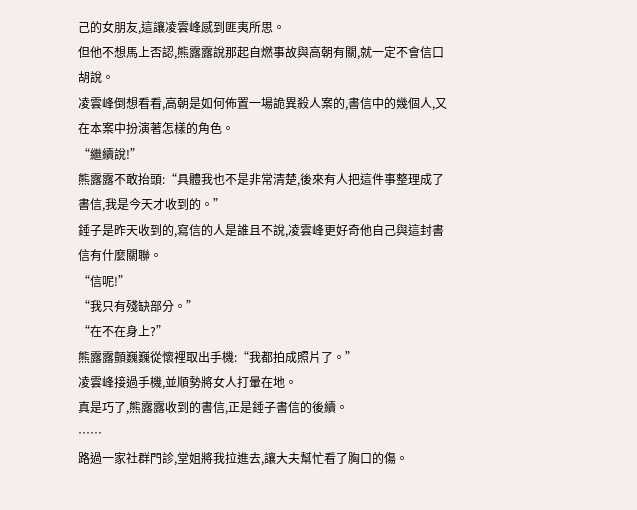己的女朋友,這讓凌雲峰感到匪夷所思。
但他不想馬上否認,熊露露說那起自燃事故與高朝有關,就一定不會信口胡說。
凌雲峰倒想看看,高朝是如何佈置一場詭異殺人案的,書信中的幾個人,又在本案中扮演著怎樣的角色。
“繼續說!”
熊露露不敢抬頭:“具體我也不是非常清楚,後來有人把這件事整理成了書信,我是今天才收到的。”
錘子是昨天收到的,寫信的人是誰且不說,凌雲峰更好奇他自己與這封書信有什麼關聯。
“信呢!”
“我只有殘缺部分。”
“在不在身上?”
熊露露顫巍巍從懷裡取出手機:“我都拍成照片了。”
凌雲峰接過手機,並順勢將女人打暈在地。
真是巧了,熊露露收到的書信,正是錘子書信的後續。
……
路過一家社群門診,堂姐將我拉進去,讓大夫幫忙看了胸口的傷。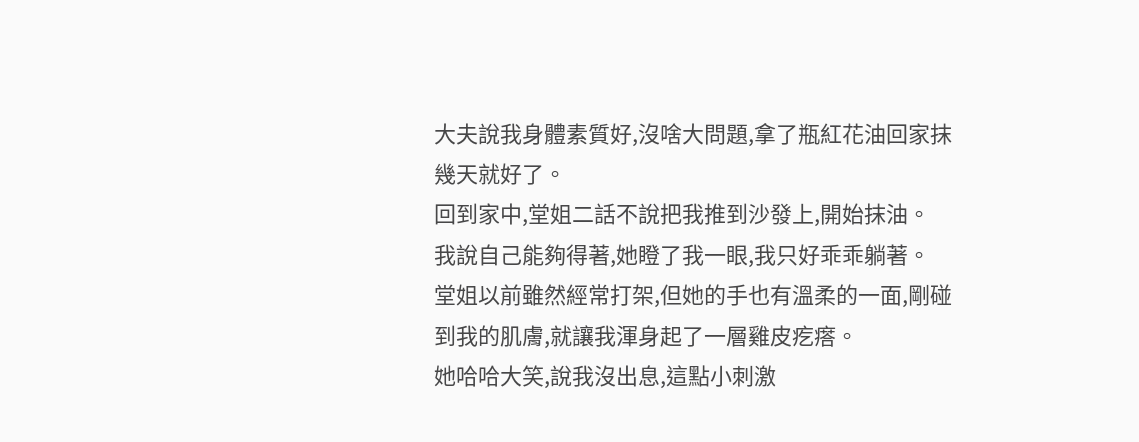大夫說我身體素質好,沒啥大問題,拿了瓶紅花油回家抹幾天就好了。
回到家中,堂姐二話不說把我推到沙發上,開始抹油。
我說自己能夠得著,她瞪了我一眼,我只好乖乖躺著。
堂姐以前雖然經常打架,但她的手也有溫柔的一面,剛碰到我的肌膚,就讓我渾身起了一層雞皮疙瘩。
她哈哈大笑,說我沒出息,這點小刺激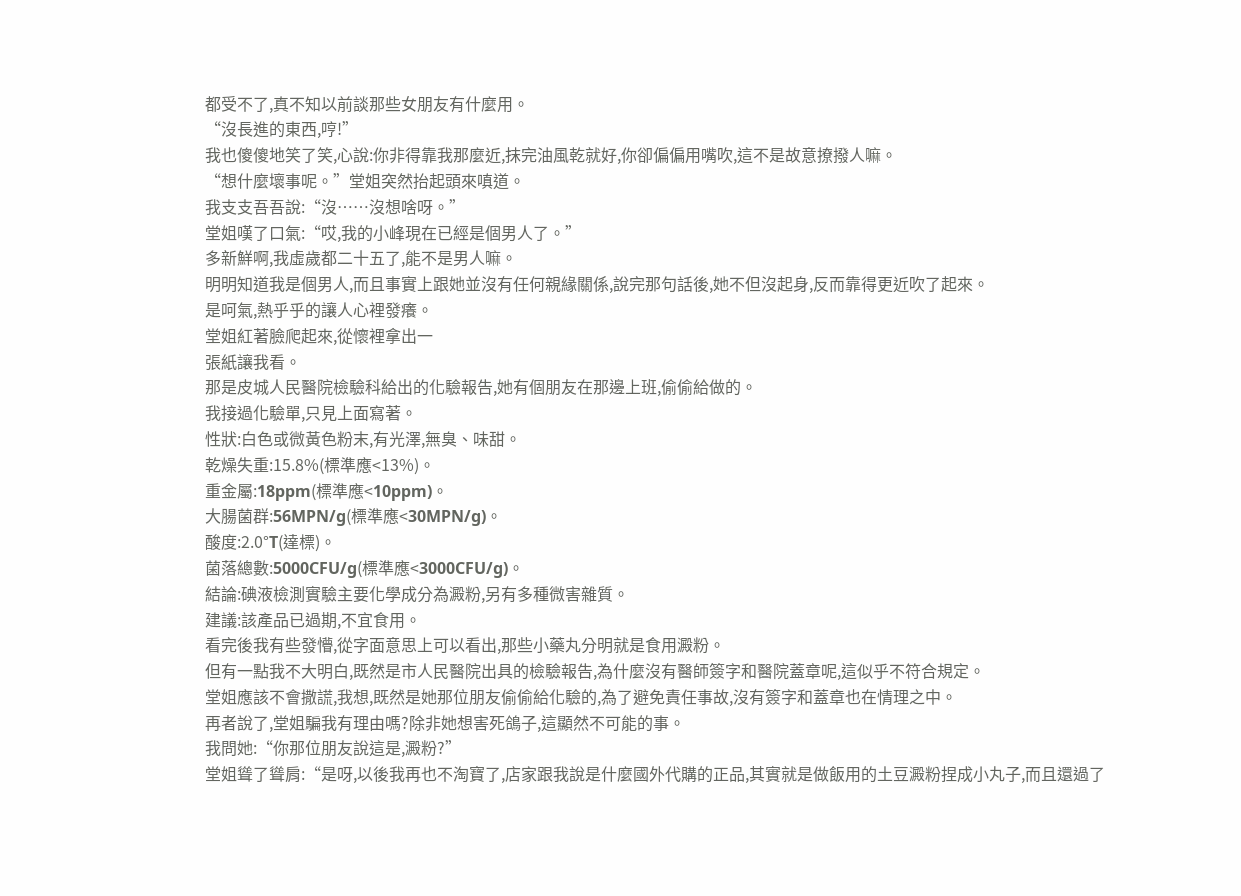都受不了,真不知以前談那些女朋友有什麼用。
“沒長進的東西,哼!”
我也傻傻地笑了笑,心說:你非得靠我那麼近,抹完油風乾就好,你卻偏偏用嘴吹,這不是故意撩撥人嘛。
“想什麼壞事呢。”堂姐突然抬起頭來嗔道。
我支支吾吾說:“沒……沒想啥呀。”
堂姐嘆了口氣:“哎,我的小峰現在已經是個男人了。”
多新鮮啊,我虛歲都二十五了,能不是男人嘛。
明明知道我是個男人,而且事實上跟她並沒有任何親緣關係,說完那句話後,她不但沒起身,反而靠得更近吹了起來。
是呵氣,熱乎乎的讓人心裡發癢。
堂姐紅著臉爬起來,從懷裡拿出一
張紙讓我看。
那是皮城人民醫院檢驗科給出的化驗報告,她有個朋友在那邊上班,偷偷給做的。
我接過化驗單,只見上面寫著。
性狀:白色或微黃色粉末,有光澤,無臭、味甜。
乾燥失重:15.8%(標準應<13%)。
重金屬:18ppm(標準應<10ppm)。
大腸菌群:56MPN/g(標準應<30MPN/g)。
酸度:2.0°T(達標)。
菌落總數:5000CFU/g(標準應<3000CFU/g)。
結論:碘液檢測實驗主要化學成分為澱粉,另有多種微害雜質。
建議:該產品已過期,不宜食用。
看完後我有些發懵,從字面意思上可以看出,那些小藥丸分明就是食用澱粉。
但有一點我不大明白,既然是市人民醫院出具的檢驗報告,為什麼沒有醫師簽字和醫院蓋章呢,這似乎不符合規定。
堂姐應該不會撒謊,我想,既然是她那位朋友偷偷給化驗的,為了避免責任事故,沒有簽字和蓋章也在情理之中。
再者說了,堂姐騙我有理由嗎?除非她想害死鴿子,這顯然不可能的事。
我問她:“你那位朋友說這是,澱粉?”
堂姐聳了聳肩:“是呀,以後我再也不淘寶了,店家跟我說是什麼國外代購的正品,其實就是做飯用的土豆澱粉捏成小丸子,而且還過了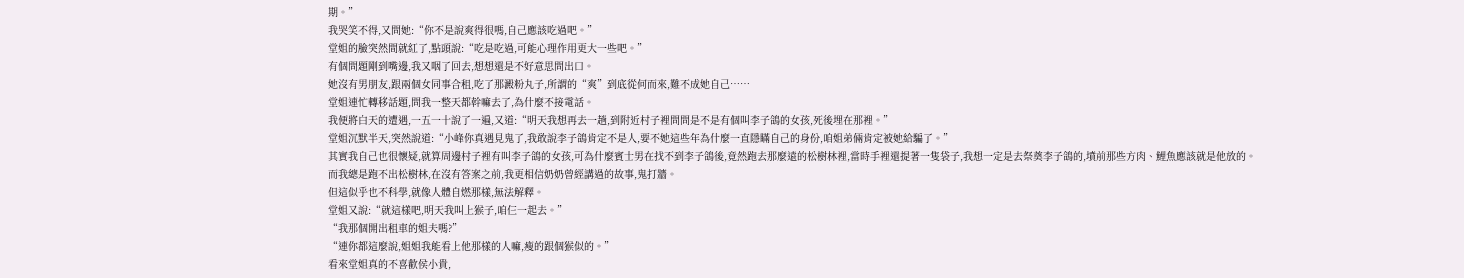期。”
我哭笑不得,又問她:“你不是說爽得很嗎,自己應該吃過吧。”
堂姐的臉突然間就紅了,點頭說:“吃是吃過,可能心理作用更大一些吧。”
有個問題剛到嘴邊,我又咽了回去,想想還是不好意思問出口。
她沒有男朋友,跟兩個女同事合租,吃了那澱粉丸子,所謂的“爽”到底從何而來,難不成她自己……
堂姐連忙轉移話題,問我一整天都幹嘛去了,為什麼不接電話。
我便將白天的遭遇,一五一十說了一遍,又道:“明天我想再去一趟,到附近村子裡問問是不是有個叫李子鴿的女孩,死後埋在那裡。”
堂姐沉默半天,突然說道:“小峰你真遇見鬼了,我敢說李子鴿肯定不是人,要不她這些年為什麼一直隱瞞自己的身份,咱姐弟倆肯定被她給騙了。”
其實我自己也很懷疑,就算周邊村子裡有叫李子鴿的女孩,可為什麼賓士男在找不到李子鴿後,竟然跑去那麼遠的松樹林裡,當時手裡還提著一隻袋子,我想一定是去祭奠李子鴿的,墳前那些方肉、鯉魚應該就是他放的。
而我總是跑不出松樹林,在沒有答案之前,我更相信奶奶曾經講過的故事,鬼打牆。
但這似乎也不科學,就像人體自燃那樣,無法解釋。
堂姐又說:“就這樣吧,明天我叫上猴子,咱仨一起去。”
“我那個開出租車的姐夫嗎?”
“連你都這麼說,姐姐我能看上他那樣的人嘛,瘦的跟個猴似的。”
看來堂姐真的不喜歡侯小貴,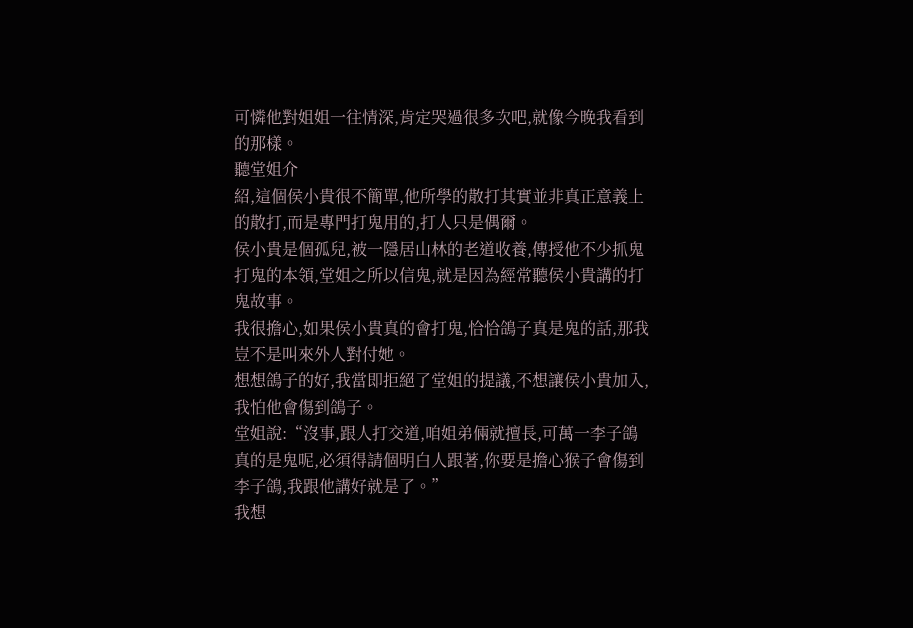可憐他對姐姐一往情深,肯定哭過很多次吧,就像今晚我看到的那樣。
聽堂姐介
紹,這個侯小貴很不簡單,他所學的散打其實並非真正意義上的散打,而是專門打鬼用的,打人只是偶爾。
侯小貴是個孤兒,被一隱居山林的老道收養,傳授他不少抓鬼打鬼的本領,堂姐之所以信鬼,就是因為經常聽侯小貴講的打鬼故事。
我很擔心,如果侯小貴真的會打鬼,恰恰鴿子真是鬼的話,那我豈不是叫來外人對付她。
想想鴿子的好,我當即拒絕了堂姐的提議,不想讓侯小貴加入,我怕他會傷到鴿子。
堂姐說:“沒事,跟人打交道,咱姐弟倆就擅長,可萬一李子鴿真的是鬼呢,必須得請個明白人跟著,你要是擔心猴子會傷到李子鴿,我跟他講好就是了。”
我想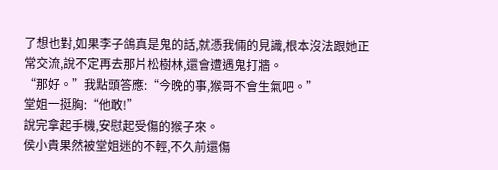了想也對,如果李子鴿真是鬼的話,就憑我倆的見識,根本沒法跟她正常交流,說不定再去那片松樹林,還會遭遇鬼打牆。
“那好。”我點頭答應:“今晚的事,猴哥不會生氣吧。”
堂姐一挺胸:“他敢!”
說完拿起手機,安慰起受傷的猴子來。
侯小貴果然被堂姐迷的不輕,不久前還傷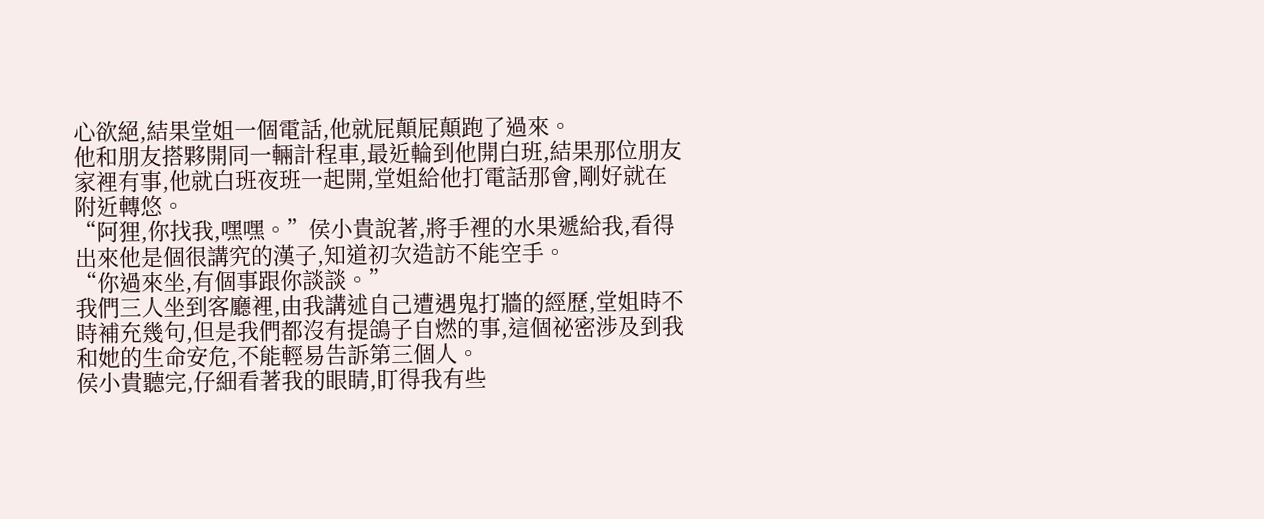心欲絕,結果堂姐一個電話,他就屁顛屁顛跑了過來。
他和朋友搭夥開同一輛計程車,最近輪到他開白班,結果那位朋友家裡有事,他就白班夜班一起開,堂姐給他打電話那會,剛好就在附近轉悠。
“阿狸,你找我,嘿嘿。”侯小貴說著,將手裡的水果遞給我,看得出來他是個很講究的漢子,知道初次造訪不能空手。
“你過來坐,有個事跟你談談。”
我們三人坐到客廳裡,由我講述自己遭遇鬼打牆的經歷,堂姐時不時補充幾句,但是我們都沒有提鴿子自燃的事,這個祕密涉及到我和她的生命安危,不能輕易告訴第三個人。
侯小貴聽完,仔細看著我的眼睛,盯得我有些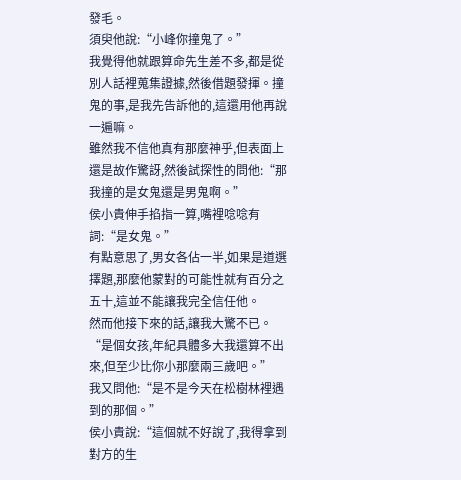發毛。
須臾他說:“小峰你撞鬼了。”
我覺得他就跟算命先生差不多,都是從別人話裡蒐集證據,然後借題發揮。撞鬼的事,是我先告訴他的,這還用他再說一遍嘛。
雖然我不信他真有那麼神乎,但表面上還是故作驚訝,然後試探性的問他:“那我撞的是女鬼還是男鬼啊。”
侯小貴伸手掐指一算,嘴裡唸唸有詞:“是女鬼。”
有點意思了,男女各佔一半,如果是道選擇題,那麼他蒙對的可能性就有百分之五十,這並不能讓我完全信任他。
然而他接下來的話,讓我大驚不已。
“是個女孩,年紀具體多大我還算不出來,但至少比你小那麼兩三歲吧。”
我又問他:“是不是今天在松樹林裡遇到的那個。”
侯小貴說:“這個就不好說了,我得拿到對方的生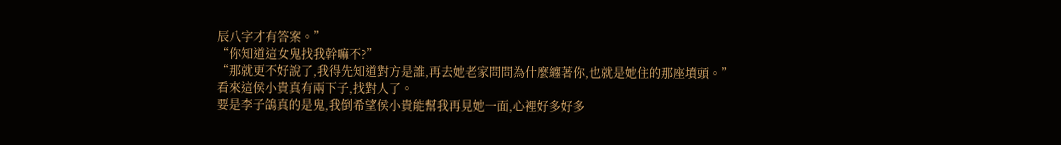辰八字才有答案。”
“你知道這女鬼找我幹嘛不?”
“那就更不好說了,我得先知道對方是誰,再去她老家問問為什麼纏著你,也就是她住的那座墳頭。”
看來這侯小貴真有兩下子,找對人了。
要是李子鴿真的是鬼,我倒希望侯小貴能幫我再見她一面,心裡好多好多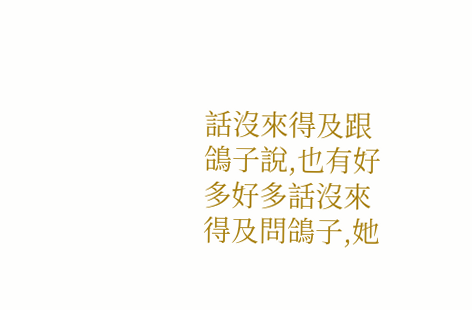話沒來得及跟鴿子說,也有好多好多話沒來得及問鴿子,她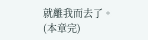就離我而去了。
(本章完)